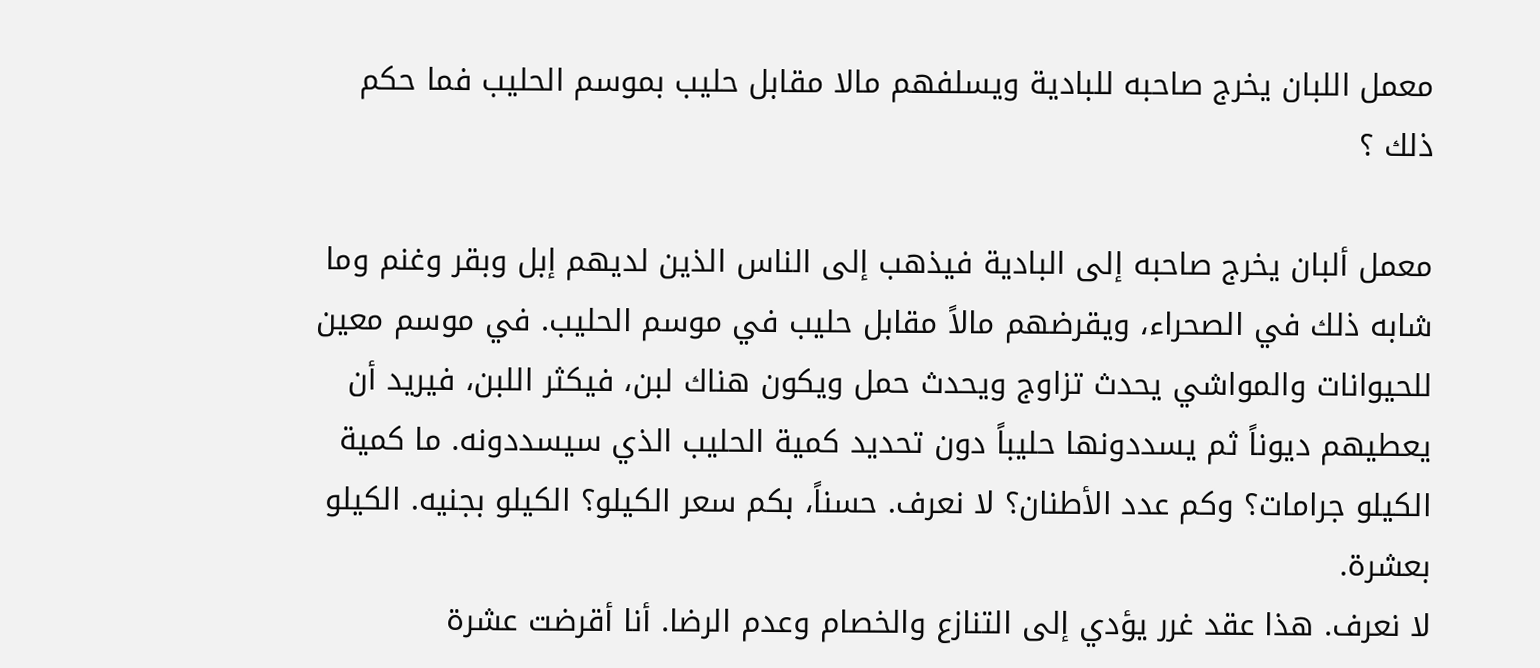معمل اللبان يخرج صاحبه للبادية ويسلفهم مالا مقابل حليب بموسم الحليب فما حكم ذلك ؟

معمل ألبان يخرج صاحبه إلى البادية فيذهب إلى الناس الذين لديهم إبل وبقر وغنم وما شابه ذلك في الصحراء، ويقرضهم مالاً مقابل حليب في موسم الحليب. في موسم معين للحيوانات والمواشي يحدث تزاوج ويحدث حمل ويكون هناك لبن، فيكثر اللبن، فيريد أن يعطيهم ديوناً ثم يسددونها حليباً دون تحديد كمية الحليب الذي سيسددونه. ما كمية الكيلو جرامات؟ وكم عدد الأطنان؟ لا نعرف. حسناً، بكم سعر الكيلو؟ الكيلو بجنيه. الكيلو بعشرة.
لا نعرف. هذا عقد غرر يؤدي إلى التنازع والخصام وعدم الرضا. أنا أقرضت عشرة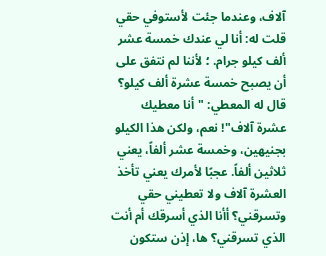آلاف، وعندما جئت لأستوفي حقي قلت له: أنا لي عندك خمسة عشر ألف كيلو جرام. ؛ لأننا لم نتفق على أن يصبح خمسة عشرة ألف كيلو؟ قال له المعطي: "أنا معطيك عشرة آلاف"! نعم، ولكن هذا الكيلو بجنيهين، وخمسة عشر ألفاً، يعني ثلاثين ألفاً. عجبًا لأمرك يعني تأخذ العشرة آلاف ولا تعطيني حقي وتسرقني؟ أأنا الذي أسرقك أم أنت الذي تسرقني؟ ها، إذن ستكون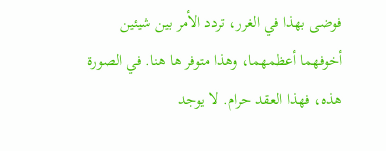فوضى بهذا في الغرر، تردد الأمر بين شيئين أخوفهما أعظمهما، وهذا متوفر ها هنا. في الصورة هذه، فهذا العقد حرام. لا يوجد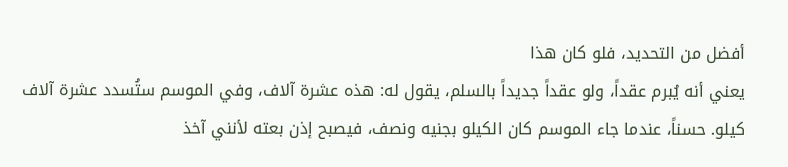أفضل من التحديد، فلو كان هذا
يعني أنه يُبرم عقداً، ولو عقداً جديداً بالسلم، يقول له: هذه عشرة آلاف، وفي الموسم ستُسدد عشرة آلاف كيلو. حسناً، عندما جاء الموسم كان الكيلو بجنيه ونصف، فيصبح إذن بعته لأنني آخذ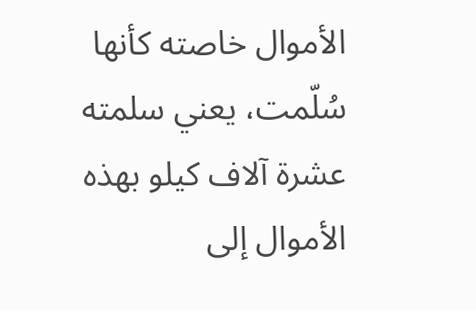الأموال خاصته كأنها سُلّمت، يعني سلمته عشرة آلاف كيلو بهذه الأموال إلى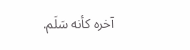آخره كأنه سَلَم.